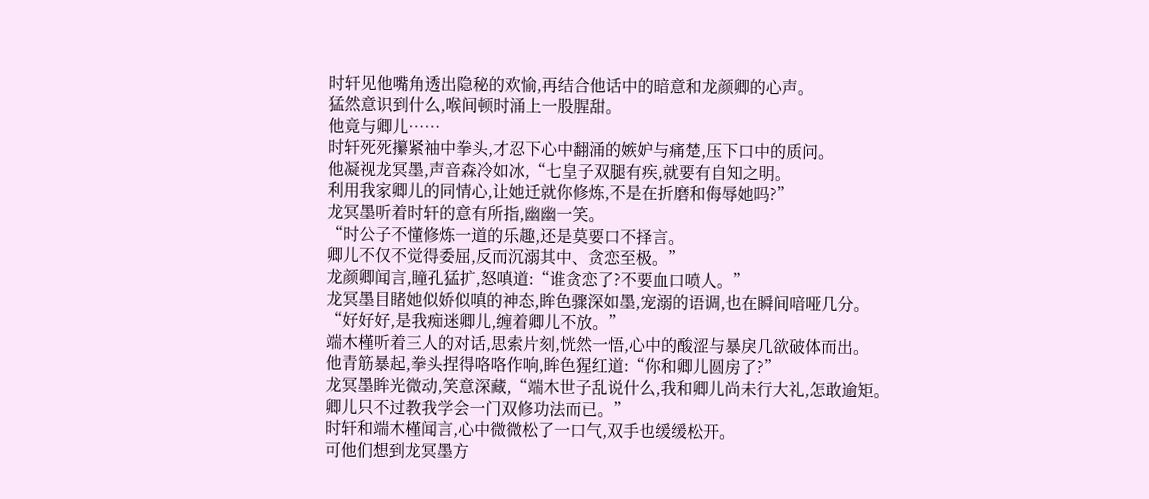时轩见他嘴角透出隐秘的欢愉,再结合他话中的暗意和龙颜卿的心声。
猛然意识到什么,喉间顿时涌上一股腥甜。
他竟与卿儿……
时轩死死攥紧袖中拳头,才忍下心中翻涌的嫉妒与痛楚,压下口中的质问。
他凝视龙冥墨,声音森冷如冰,“七皇子双腿有疾,就要有自知之明。
利用我家卿儿的同情心,让她迁就你修炼,不是在折磨和侮辱她吗?”
龙冥墨听着时轩的意有所指,幽幽一笑。
“时公子不懂修炼一道的乐趣,还是莫要口不择言。
卿儿不仅不觉得委屈,反而沉溺其中、贪恋至极。”
龙颜卿闻言,瞳孔猛扩,怒嗔道:“谁贪恋了?不要血口喷人。”
龙冥墨目睹她似娇似嗔的神态,眸色骤深如墨,宠溺的语调,也在瞬间喑哑几分。
“好好好,是我痴迷卿儿,缠着卿儿不放。”
端木槿听着三人的对话,思索片刻,恍然一悟,心中的酸涩与暴戾几欲破体而出。
他青筋暴起,拳头捏得咯咯作响,眸色猩红道:“你和卿儿圆房了?”
龙冥墨眸光微动,笑意深藏,“端木世子乱说什么,我和卿儿尚未行大礼,怎敢逾矩。
卿儿只不过教我学会一门双修功法而已。”
时轩和端木槿闻言,心中微微松了一口气,双手也缓缓松开。
可他们想到龙冥墨方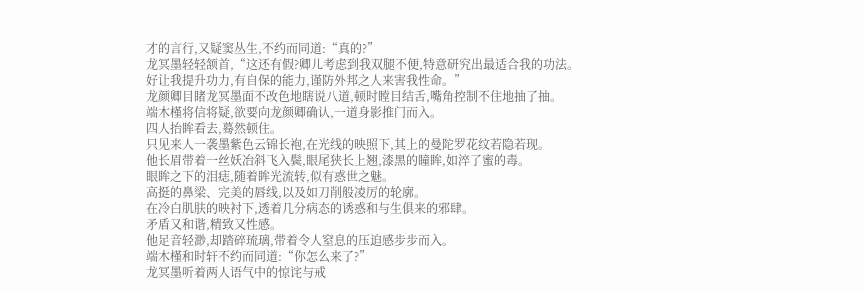才的言行,又疑窦丛生,不约而同道:“真的?”
龙冥墨轻轻颔首,“这还有假?卿儿考虑到我双腿不便,特意研究出最适合我的功法。
好让我提升功力,有自保的能力,谨防外邦之人来害我性命。”
龙颜卿目睹龙冥墨面不改色地瞎说八道,顿时瞠目结舌,嘴角控制不住地抽了抽。
端木槿将信将疑,欲要向龙颜卿确认,一道身影推门而入。
四人抬眸看去,蓦然顿住。
只见来人一袭墨紫色云锦长袍,在光线的映照下,其上的曼陀罗花纹若隐若现。
他长眉带着一丝妖冶斜飞入鬓,眼尾狭长上翘,漆黑的瞳眸,如淬了蜜的毒。
眼眸之下的泪痣,随着眸光流转,似有惑世之魅。
高挺的鼻梁、完美的唇线,以及如刀削般凌厉的轮廓。
在冷白肌肤的映衬下,透着几分病态的诱惑和与生俱来的邪肆。
矛盾又和谐,精致又性感。
他足音轻渺,却踏碎琉璃,带着令人窒息的压迫感步步而入。
端木槿和时轩不约而同道:“你怎么来了?”
龙冥墨听着两人语气中的惊诧与戒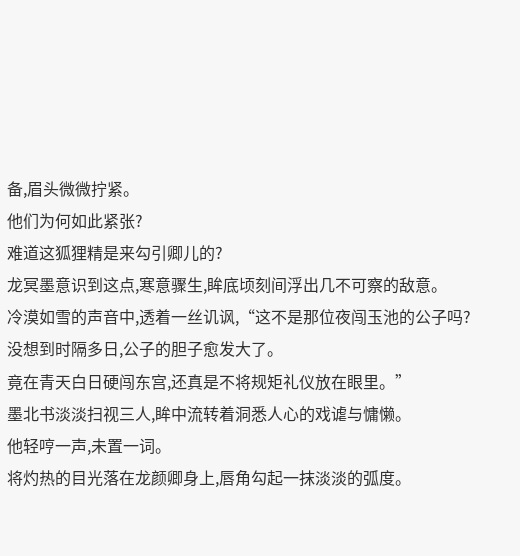备,眉头微微拧紧。
他们为何如此紧张?
难道这狐狸精是来勾引卿儿的?
龙冥墨意识到这点,寒意骤生,眸底顷刻间浮出几不可察的敌意。
冷漠如雪的声音中,透着一丝讥讽,“这不是那位夜闯玉池的公子吗?
没想到时隔多日,公子的胆子愈发大了。
竟在青天白日硬闯东宫,还真是不将规矩礼仪放在眼里。”
墨北书淡淡扫视三人,眸中流转着洞悉人心的戏谑与慵懒。
他轻哼一声,未置一词。
将灼热的目光落在龙颜卿身上,唇角勾起一抹淡淡的弧度。